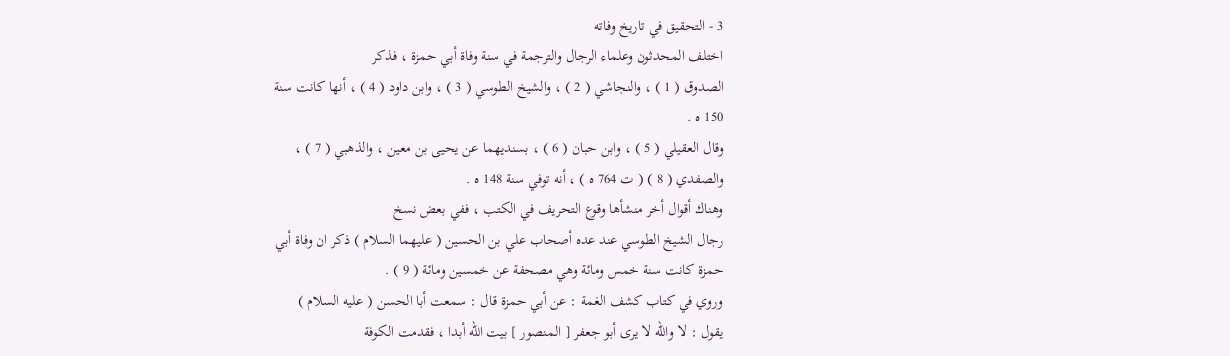3 - التحقيق في تاريخ وفاته
اختلف المحدثون وعلماء الرجال والترجمة في سنة وفاة أبي حمزة ، فذكر
الصدوق ( 1 ) ، والنجاشي ( 2 ) ، والشيخ الطوسي ( 3 ) ، وابن داود ( 4 ) ، أنها كانت سنة
150 ه .
وقال العقيلي ( 5 ) ، وابن حبان ( 6 ) ، بسنديهما عن يحيى بن معين ، والذهبي ( 7 ) ،
والصفدي ( 8 ) ( ت 764 ه ) ، أنه توفي سنة 148 ه .
وهناك أقوال أخر منشأها وقوع التحريف في الكتب ، ففي بعض نسخ
رجال الشيخ الطوسي عند عده أصحاب علي بن الحسين ( عليهما السلام ) ذكر ان وفاة أبي
حمزة كانت سنة خمس ومائة وهي مصحفة عن خمسين ومائة ( 9 ) .
وروي في كتاب كشف الغمة : عن أبي حمزة قال : سمعت أبا الحسن ( عليه السلام )
يقول : لا والله لا يرى أبو جعفر [ المنصور ] بيت الله أبدا ، فقدمت الكوفة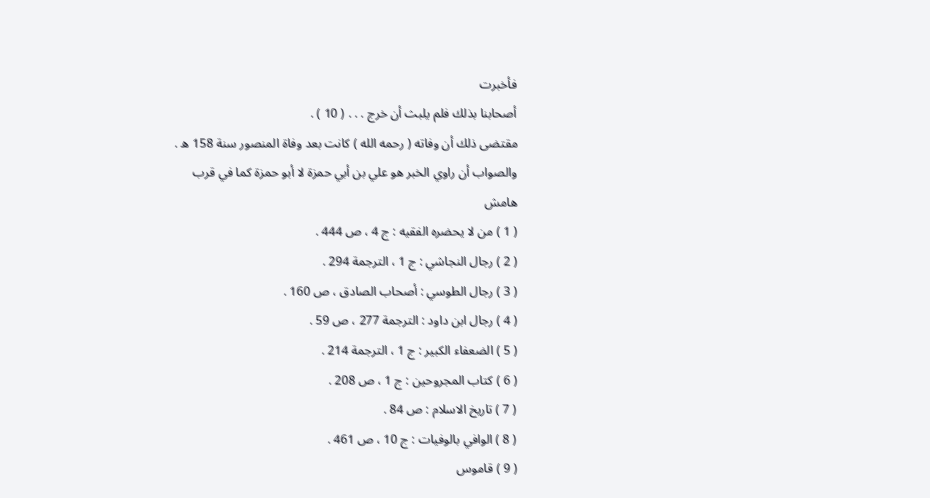فأخبرت
أصحابنا بذلك فلم يلبث أن خرج . . . ( 10 ) .
مقتضى ذلك أن وفاته ( رحمه الله ) كانت بعد وفاة المنصور سنة 158 ه .
والصواب أن راوي الخبر هو علي بن أبي حمزة لا أبو حمزة كما في قرب
هامش
( 1 ) من لا يحضره الفقيه : ج 4 ، ص 444 .
( 2 ) رجال النجاشي : ج 1 ، الترجمة 294 .
( 3 ) رجال الطوسي : أصحاب الصادق ، ص 160 .
( 4 ) رجال ابن داود : الترجمة 277 ، ص 59 .
( 5 ) الضعفاء الكبير : ج 1 ، الترجمة 214 .
( 6 ) كتاب المجروحين : ج 1 ، ص 208 .
( 7 ) تاريخ الاسلام : ص 84 .
( 8 ) الوافي بالوفيات : ج 10 ، ص 461 .
( 9 ) قاموس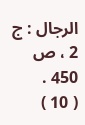الرجال : ج 2 ، ص 450 .
( 10 )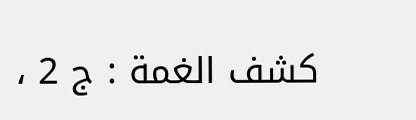كشف الغمة : ج 2 ،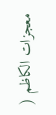معجزات الكاظم (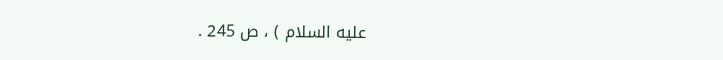عليه السلام ) ، ص 245 .